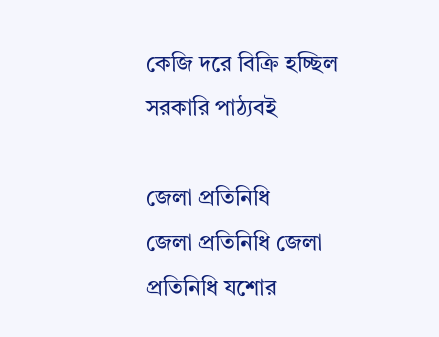কেজি দরে বিক্রি হচ্ছিল সরকারি পাঠ্যবই

জেলা প্রতিনিধি
জেলা প্রতিনিধি জেলা প্রতিনিধি যশোর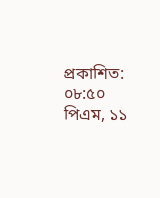প্রকাশিত: ০৮:৫০ পিএম, ১১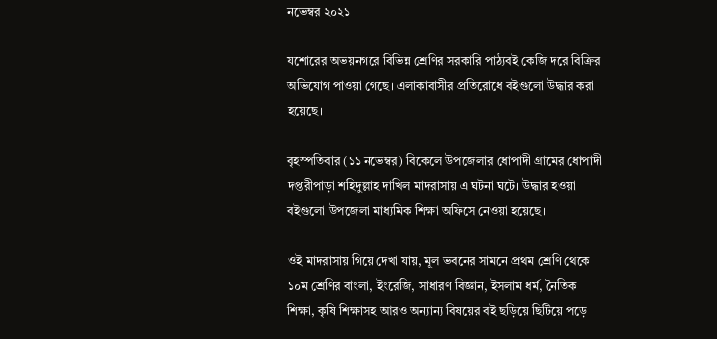নভেম্বর ২০২১

যশোরের অভয়নগরে বিভিন্ন শ্রেণির সরকারি পাঠ্যবই কেজি দরে বিক্রির অভিযোগ পাওয়া গেছে। এলাকাবাসীর প্রতিরোধে বইগুলো উদ্ধার করা হয়েছে।

বৃহস্পতিবার (১১ নভেম্বর) বিকেলে উপজেলার ধোপাদী গ্রামের ধোপাদী দপ্তরীপাড়া শহিদুল্লাহ দাখিল মাদরাসায় এ ঘটনা ঘটে। উদ্ধার হওয়া বইগুলো উপজেলা মাধ্যমিক শিক্ষা অফিসে নেওয়া হয়েছে।

ওই মাদরাসায় গিয়ে দেখা যায়, মূল ভবনের সামনে প্রথম শ্রেণি থেকে ১০ম শ্রেণির বাংলা, ইংরেজি, সাধারণ বিজ্ঞান, ইসলাম ধর্ম, নৈতিক শিক্ষা, কৃষি শিক্ষাসহ আরও অন্যান্য বিষয়ের বই ছড়িয়ে ছিটিয়ে পড়ে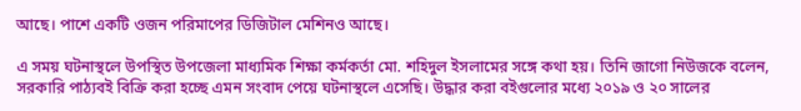আছে। পাশে একটি ওজন পরিমাপের ডিজিটাল মেশিনও আছে।

এ সময় ঘটনাস্থলে উপস্থিত উপজেলা মাধ্যমিক শিক্ষা কর্মকর্তা মো. শহিদুল ইসলামের সঙ্গে কথা হয়। তিনি জাগো নিউজকে বলেন, সরকারি পাঠ্যবই বিক্রি করা হচ্ছে এমন সংবাদ পেয়ে ঘটনাস্থলে এসেছি। উদ্ধার করা বইগুলোর মধ্যে ২০১৯ ও ২০ সালের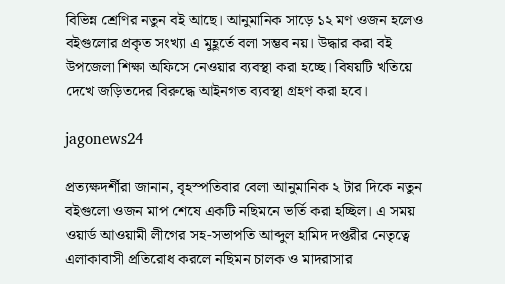বিভিন্ন শ্রেণির নতুন বই আছে। আনুমানিক সাড়ে ১২ মণ ওজন হলেও বইগুলোর প্রকৃত সংখ্যা এ মুহূর্তে বলা সম্ভব নয়। উদ্ধার করা বই উপজেলা শিক্ষা অফিসে নেওয়ার ব্যবস্থা করা হচ্ছে। বিষয়টি খতিয়ে দেখে জড়িতদের বিরুদ্ধে আইনগত ব্যবস্থা গ্রহণ করা হবে।

jagonews24

প্রত্যক্ষদর্শীরা জানান, বৃহস্পতিবার বেলা আনুমানিক ২ টার দিকে নতুন বইগুলো ওজন মাপ শেষে একটি নছিমনে ভর্তি করা হচ্ছিল। এ সময় ওয়ার্ড আওয়ামী লীগের সহ-সভাপতি আব্দুল হামিদ দপ্তরীর নেতৃত্বে এলাকাবাসী প্রতিরোধ করলে নছিমন চালক ও মাদরাসার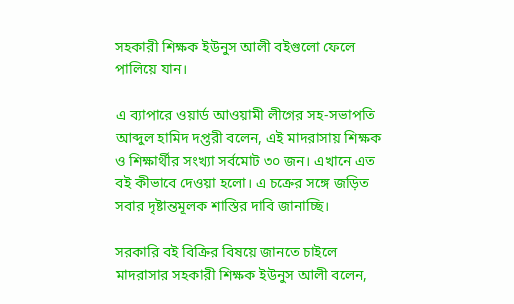সহকারী শিক্ষক ইউনুস আলী বইগুলো ফেলে পালিয়ে যান।

এ ব্যাপারে ওয়ার্ড আওয়ামী লীগের সহ-সভাপতি আব্দুল হামিদ দপ্তরী বলেন, এই মাদরাসায় শিক্ষক ও শিক্ষার্থীর সংখ্যা সর্বমোট ৩০ জন। এখানে এত বই কীভাবে দেওয়া হলো। এ চক্রের সঙ্গে জড়িত সবার দৃষ্টান্তমূলক শাস্তির দাবি জানাচ্ছি।

সরকারি বই বিক্রির বিষয়ে জানতে চাইলে মাদরাসার সহকারী শিক্ষক ইউনুস আলী বলেন,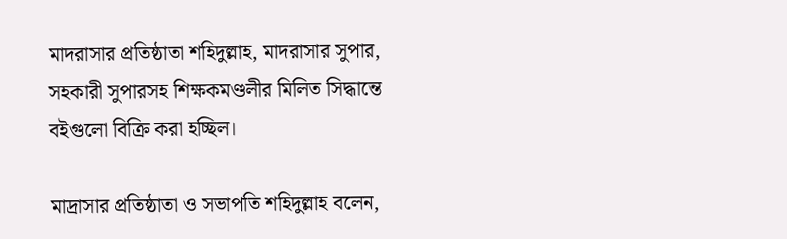মাদরাসার প্রতিষ্ঠাতা শহিদুল্লাহ, মাদরাসার সুপার, সহকারী সুপারসহ শিক্ষকমণ্ডলীর মিলিত সিদ্ধান্তে বইগুলো বিক্রি করা হচ্ছিল।

মাদ্রাসার প্রতিষ্ঠাতা ও সভাপতি শহিদুল্লাহ বলেন,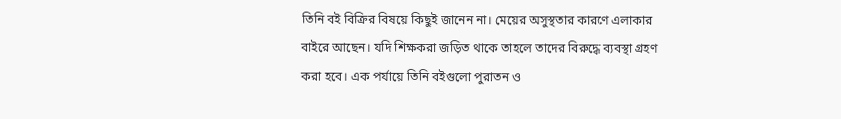তিনি বই বিক্রির বিষয়ে কিছুই জানেন না। মেয়ের অসুস্থতার কারণে এলাকার বাইরে আছেন। যদি শিক্ষকরা জড়িত থাকে তাহলে তাদের বিরুদ্ধে ব্যবস্থা গ্রহণ করা হবে। এক পর্যায়ে তিনি বইগুলো পুরাতন ও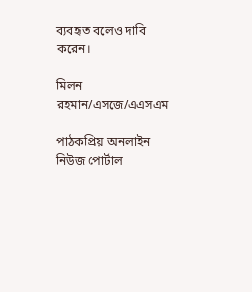ব্যবহৃত বলেও দাবি করেন।

মিলন রহমান/এসজে/এএসএম

পাঠকপ্রিয় অনলাইন নিউজ পোর্টাল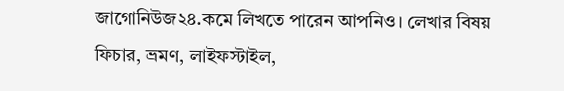জাগোনিউজ২৪.কমে লিখতে পারেন আপনিও। লেখার বিষয় ফিচার, ভ্রমণ, লাইফস্টাইল,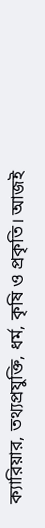ক্যারিয়ার, তথ্যপ্রযুক্তি, ধর্ম, কৃষি ও প্রকৃতি। আজই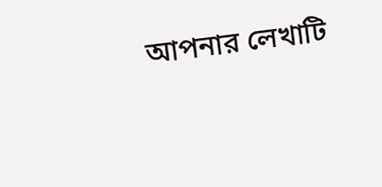আপনার লেখাটি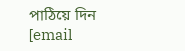পাঠিয়ে দিন [email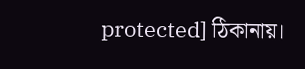protected] ঠিকানায়।